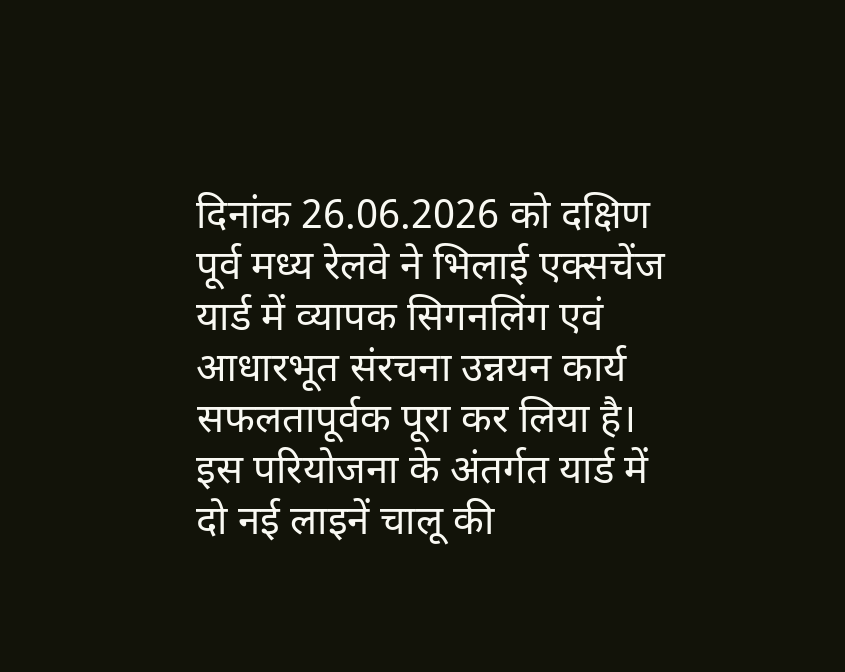दिनांक 26.06.2026 को दक्षिण पूर्व मध्य रेलवे ने भिलाई एक्सचेंज यार्ड में व्यापक सिगनलिंग एवं आधारभूत संरचना उन्नयन कार्य सफलतापूर्वक पूरा कर लिया है। इस परियोजना के अंतर्गत यार्ड में दो नई लाइनें चालू की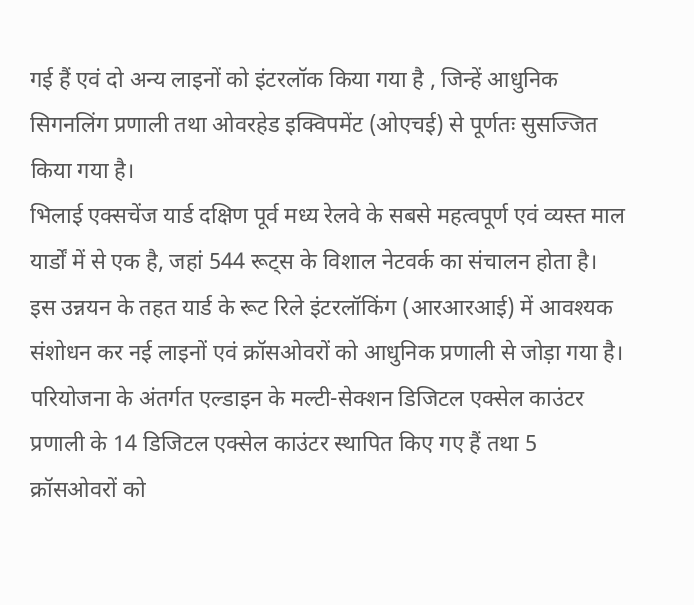गई हैं एवं दो अन्य लाइनों को इंटरलॉक किया गया है , जिन्हें आधुनिक सिगनलिंग प्रणाली तथा ओवरहेड इक्विपमेंट (ओएचई) से पूर्णतः सुसज्जित किया गया है।
भिलाई एक्सचेंज यार्ड दक्षिण पूर्व मध्य रेलवे के सबसे महत्वपूर्ण एवं व्यस्त माल यार्डों में से एक है, जहां 544 रूट्स के विशाल नेटवर्क का संचालन होता है। इस उन्नयन के तहत यार्ड के रूट रिले इंटरलॉकिंग (आरआरआई) में आवश्यक संशोधन कर नई लाइनों एवं क्रॉसओवरों को आधुनिक प्रणाली से जोड़ा गया है।
परियोजना के अंतर्गत एल्डाइन के मल्टी-सेक्शन डिजिटल एक्सेल काउंटर प्रणाली के 14 डिजिटल एक्सेल काउंटर स्थापित किए गए हैं तथा 5 क्रॉसओवरों को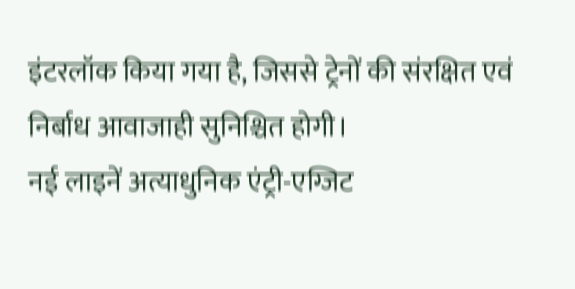इंटरलॉक किया गया है, जिससे ट्रेनों की संरक्षित एवं निर्बाध आवाजाही सुनिश्चित होगी।
नई लाइनें अत्याधुनिक एंट्री-एग्जिट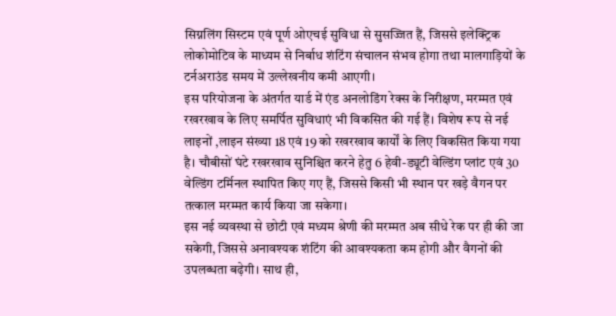सिग्नलिंग सिस्टम एवं पूर्ण ओएचई सुविधा से सुसज्जित हैं, जिससे इलेक्ट्रिक लोकोमोटिव के माध्यम से निर्बाध शंटिंग संचालन संभव होगा तथा मालगाड़ियों के टर्नअराउंड समय में उल्लेखनीय कमी आएगी।
इस परियोजना के अंतर्गत यार्ड में एंड अनलोडिंग रेक्स के निरीक्षण, मरम्मत एवं रखरखाव के लिए समर्पित सुविधाएं भी विकसित की गई हैं। विशेष रूप से नई लाइनों ,लाइन संख्या 18 एवं 19 को रखरखाव कार्यों के लिए विकसित किया गया है। चौबीसों घंटे रखरखाव सुनिश्चित करने हेतु 6 हेवी-ड्यूटी वेल्डिंग प्लांट एवं 30 वेल्डिंग टर्मिनल स्थापित किए गए हैं, जिससे किसी भी स्थान पर खड़े वैगन पर तत्काल मरम्मत कार्य किया जा सकेगा।
इस नई व्यवस्था से छोटी एवं मध्यम श्रेणी की मरम्मत अब सीधे रेक पर ही की जा सकेगी, जिससे अनावश्यक शंटिंग की आवश्यकता कम होगी और वैगनों की उपलब्धता बढ़ेगी। साथ ही,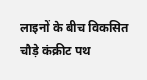लाइनों के बीच विकसित चौड़े कंक्रीट पथ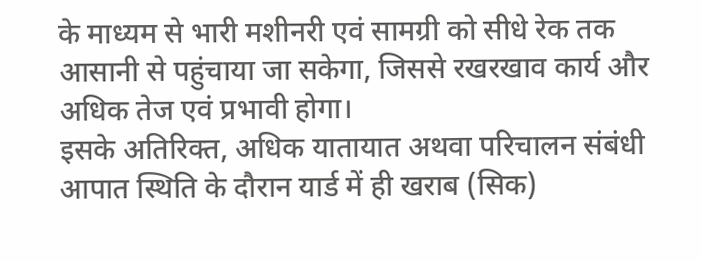के माध्यम से भारी मशीनरी एवं सामग्री को सीधे रेक तक आसानी से पहुंचाया जा सकेगा, जिससे रखरखाव कार्य और अधिक तेज एवं प्रभावी होगा।
इसके अतिरिक्त, अधिक यातायात अथवा परिचालन संबंधी आपात स्थिति के दौरान यार्ड में ही खराब (सिक)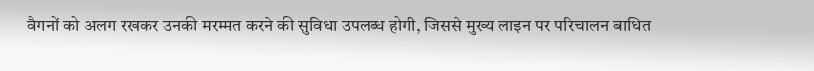वैगनों को अलग रखकर उनकी मरम्मत करने की सुविधा उपलब्ध होगी, जिससे मुख्य लाइन पर परिचालन बाधित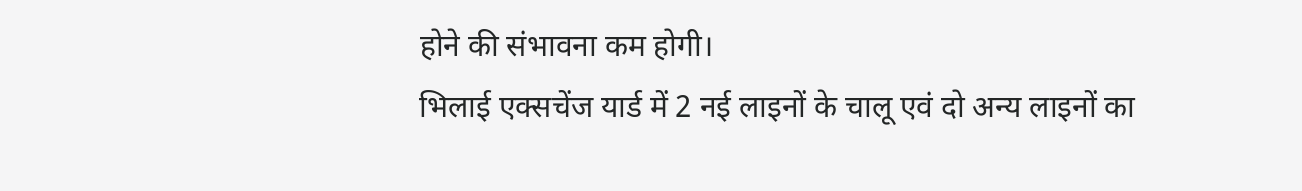होने की संभावना कम होगी।
भिलाई एक्सचेंज यार्ड में 2 नई लाइनों के चालू एवं दो अन्य लाइनों का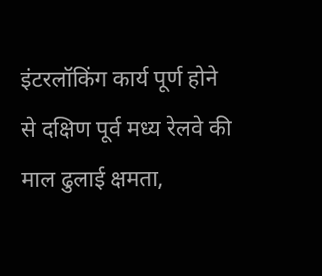इंटरलॉकिंग कार्य पूर्ण होने से दक्षिण पूर्व मध्य रेलवे की माल ढुलाई क्षमता,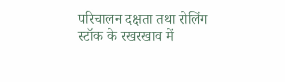परिचालन दक्षता तथा रोलिंग स्टॉक के रखरखाव में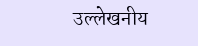उल्लेखनीय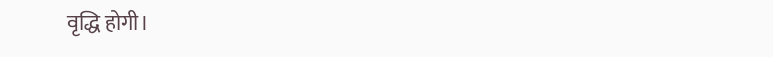वृद्धि होगी।